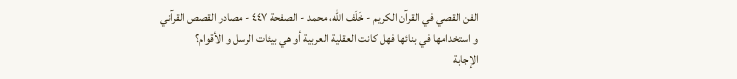الفن القصي في القرآن الكريم - خَلَف الله، محمد - الصفحة ٤٤٧ - مصادر القصص القرآني
و استخدامها في بنائها فهل كانت العقلية العربية أو هي بيئات الرسل و الأقوام؟
الإجابة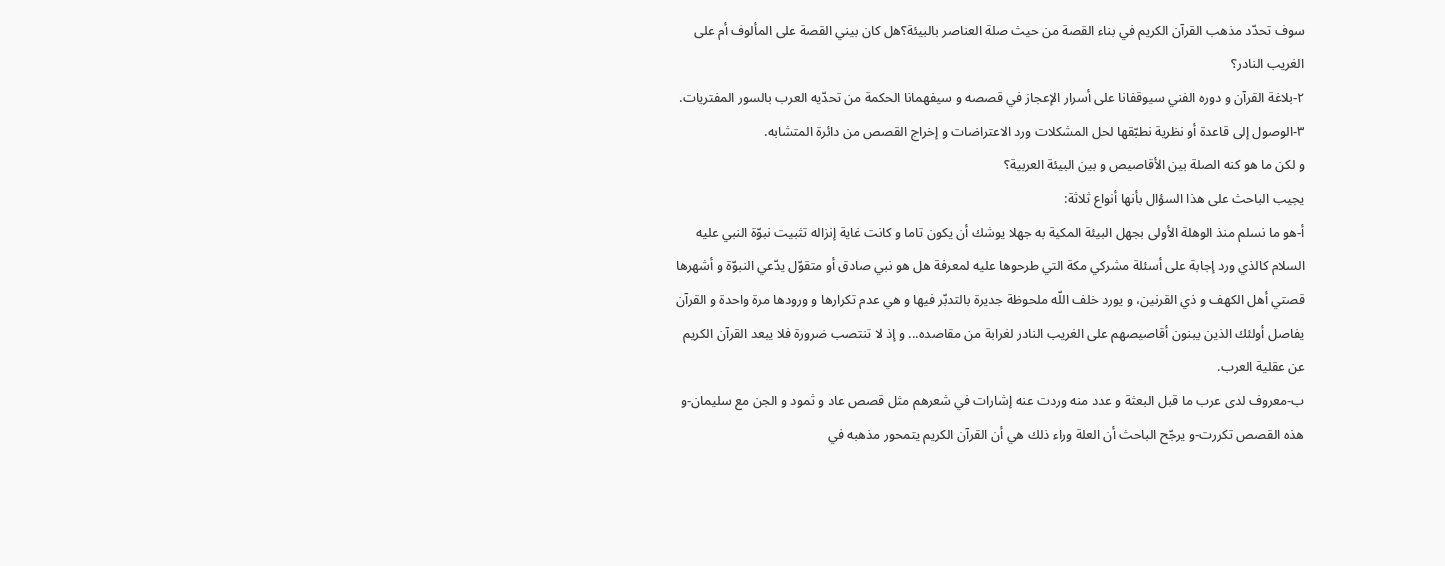سوف تحدّد مذهب القرآن الكريم في بناء القصة من حيث صلة العناصر بالبيئة؟هل كان بيني القصة على المألوف أم على الغريب النادر؟
٢-بلاغة القرآن و دوره الفني سيوقفانا على أسرار الإعجاز في قصصه و سيفهمانا الحكمة من تحدّيه العرب بالسور المفتريات.
٣-الوصول إلى قاعدة أو نظرية نطبّقها لحل المشكلات ورد الاعتراضات و إخراج القصص من دائرة المتشابه.
و لكن ما هو كنه الصلة بين الأقاصيص و بين البيئة العربية؟
يجيب الباحث على هذا السؤال بأنها أنواع ثلاثة:
أ-هو ما نسلم منذ الوهلة الأولى بجهل البيئة المكية به جهلا يوشك أن يكون تاما و كانت غاية إنزاله تثبيت نبوّة النبي عليه السلام كالذي ورد إجابة على أسئلة مشركي مكة التي طرحوها عليه لمعرفة هل هو نبي صادق أو متقوّل يدّعي النبوّة و أشهرها قصتي أهل الكهف و ذي القرنين، و يورد خلف اللّه ملحوظة جديرة بالتدبّر فيها و هي عدم تكرارها و ورودها مرة واحدة و القرآن يفاصل أولئك الذين يبنون أقاصيصهم على الغريب النادر لغرابة من مقاصده... و إذ لا تنتصب ضرورة فلا يبعد القرآن الكريم عن عقلية العرب.
ب-معروف لدى عرب ما قبل البعثة و عدد منه وردت عنه إشارات في شعرهم مثل قصص عاد و ثمود و الجن مع سليمان-و هذه القصص تكررت-و يرجّح الباحث أن العلة وراء ذلك هي أن القرآن الكريم يتمحور مذهبه في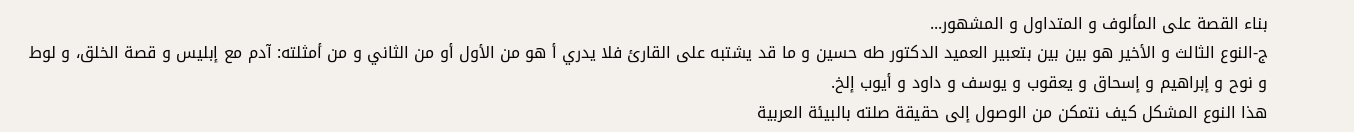بناء القصة على المألوف و المتداول و المشهور...
ج-النوع الثالث و الأخير هو بين بين بتعبير العميد الدكتور طه حسين و ما قد يشتبه على القارئ فلا يدري أ هو من الأول أو من الثاني و من أمثلته: آدم مع إبليس و قصة الخلق، و لوط و نوح و إبراهيم و إسحاق و يعقوب و يوسف و داود و أيوب إلخ.
هذا النوع المشكل كيف نتمكن من الوصول إلى حقيقة صلته بالبيئة العربية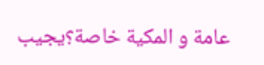عامة و المكية خاصة؟يجيب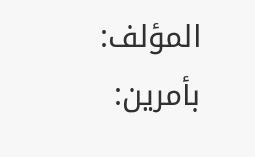المؤلف: بأمرين: